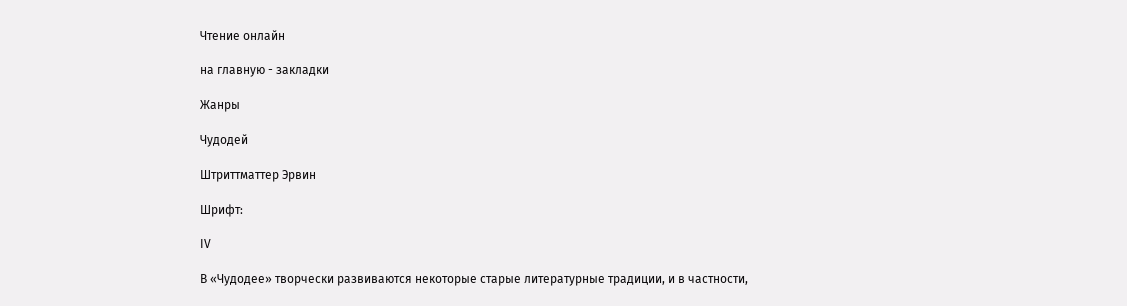Чтение онлайн

на главную - закладки

Жанры

Чудодей

Штриттматтер Эрвин

Шрифт:

IV

В «Чудодее» творчески развиваются некоторые старые литературные традиции, и в частности,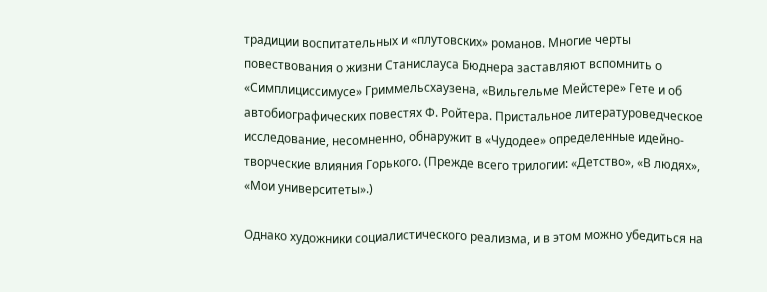традиции воспитательных и «плутовских» романов. Многие черты повествования о жизни Станислауса Бюднера заставляют вспомнить о «Симплициссимусе» Гриммельсхаузена, «Вильгельме Мейстере» Гете и об автобиографических повестях Ф. Ройтера. Пристальное литературоведческое исследование, несомненно, обнаружит в «Чудодее» определенные идейно-творческие влияния Горького. (Прежде всего трилогии: «Детство», «В людях», «Мои университеты».)

Однако художники социалистического реализма, и в этом можно убедиться на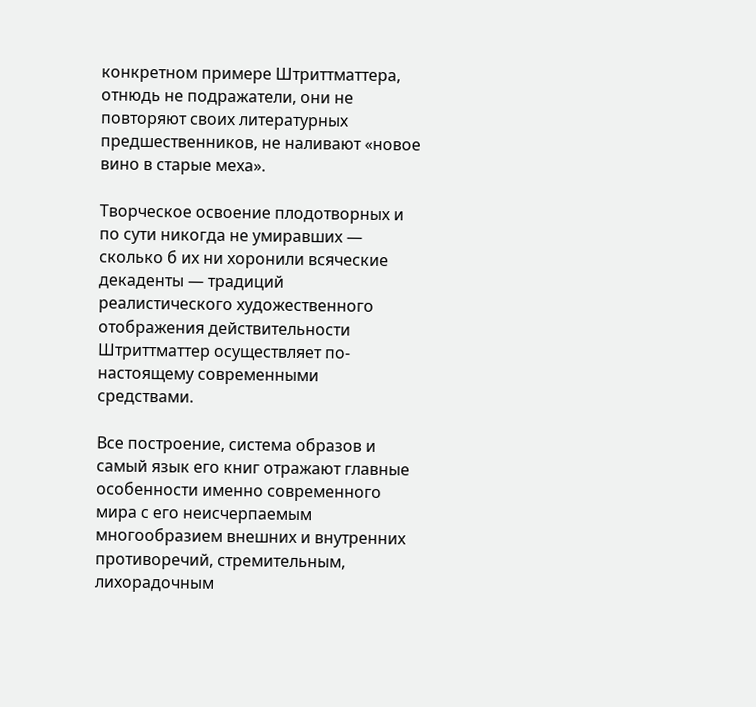конкретном примере Штриттматтера, отнюдь не подражатели, они не повторяют своих литературных предшественников, не наливают «новое вино в старые меха».

Творческое освоение плодотворных и по сути никогда не умиравших — сколько б их ни хоронили всяческие декаденты — традиций реалистического художественного отображения действительности Штриттматтер осуществляет по-настоящему современными средствами.

Все построение, система образов и самый язык его книг отражают главные особенности именно современного мира с его неисчерпаемым многообразием внешних и внутренних противоречий, стремительным, лихорадочным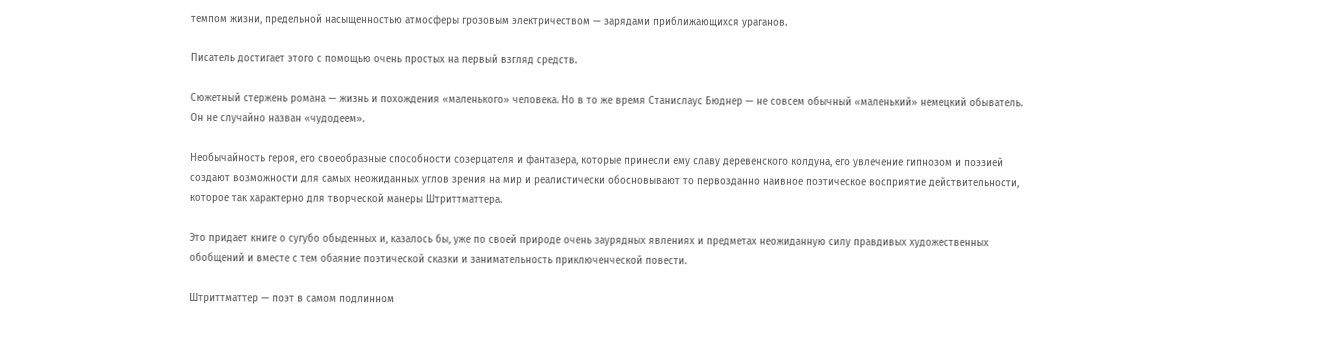темпом жизни, предельной насыщенностью атмосферы грозовым электричеством — зарядами приближающихся ураганов.

Писатель достигает этого с помощью очень простых на первый взгляд средств.

Сюжетный стержень романа — жизнь и похождения «маленького» человека. Но в то же время Станислаус Бюднер — не совсем обычный «маленький» немецкий обыватель. Он не случайно назван «чудодеем».

Необычайность героя, его своеобразные способности созерцателя и фантазера, которые принесли ему славу деревенского колдуна, его увлечение гипнозом и поэзией создают возможности для самых неожиданных углов зрения на мир и реалистически обосновывают то первозданно наивное поэтическое восприятие действительности, которое так характерно для творческой манеры Штриттматтера.

Это придает книге о сугубо обыденных и, казалось бы, уже по своей природе очень заурядных явлениях и предметах неожиданную силу правдивых художественных обобщений и вместе с тем обаяние поэтической сказки и занимательность приключенческой повести.

Штриттматтер — поэт в самом подлинном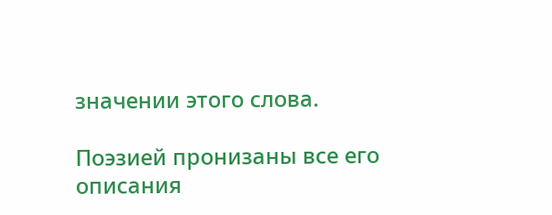значении этого слова.

Поэзией пронизаны все его описания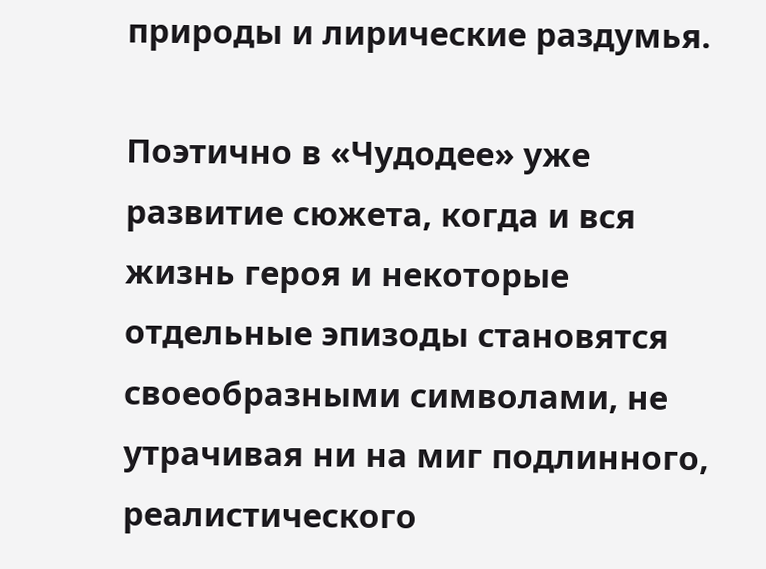природы и лирические раздумья.

Поэтично в «Чудодее» уже развитие сюжета, когда и вся жизнь героя и некоторые отдельные эпизоды становятся своеобразными символами, не утрачивая ни на миг подлинного, реалистического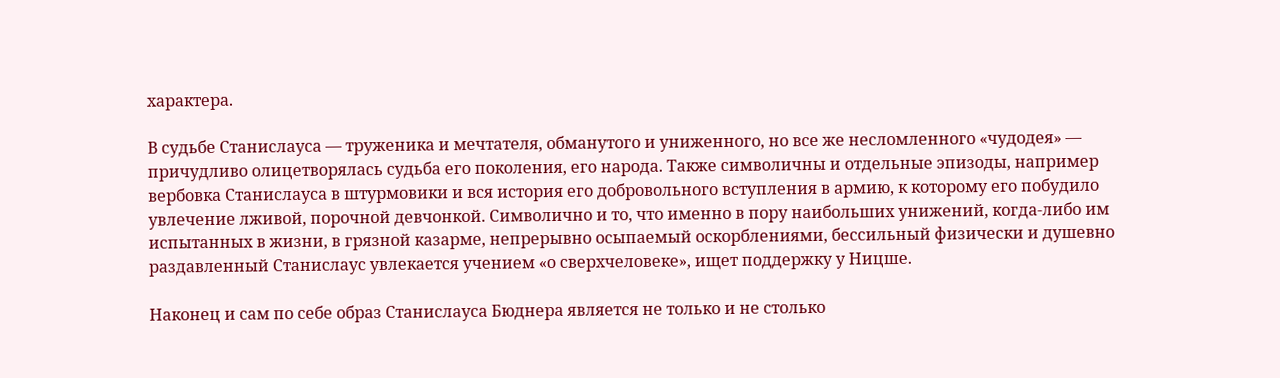характера.

В судьбе Станислауса — труженика и мечтателя, обманутого и униженного, но все же несломленного «чудодея» — причудливо олицетворялась судьба его поколения, его народа. Также символичны и отдельные эпизоды, например вербовка Станислауса в штурмовики и вся история его добровольного вступления в армию, к которому его побудило увлечение лживой, порочной девчонкой. Символично и то, что именно в пору наибольших унижений, когда-либо им испытанных в жизни, в грязной казарме, непрерывно осыпаемый оскорблениями, бессильный физически и душевно раздавленный Станислаус увлекается учением «о сверхчеловеке», ищет поддержку у Ницше.

Наконец и сам по себе образ Станислауса Бюднера является не только и не столько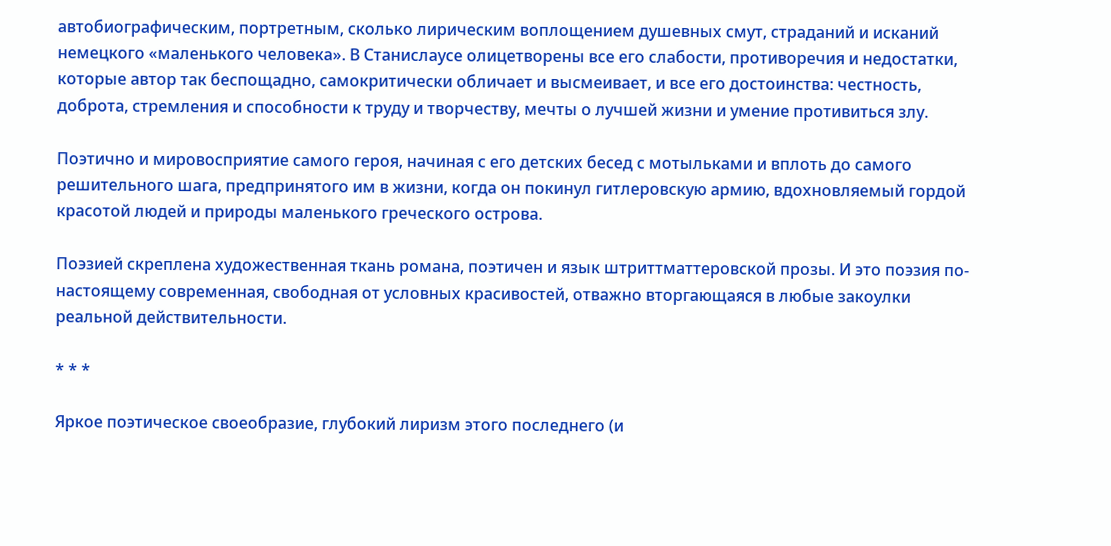автобиографическим, портретным, сколько лирическим воплощением душевных смут, страданий и исканий немецкого «маленького человека». В Станислаусе олицетворены все его слабости, противоречия и недостатки, которые автор так беспощадно, самокритически обличает и высмеивает, и все его достоинства: честность, доброта, стремления и способности к труду и творчеству, мечты о лучшей жизни и умение противиться злу.

Поэтично и мировосприятие самого героя, начиная с его детских бесед с мотыльками и вплоть до самого решительного шага, предпринятого им в жизни, когда он покинул гитлеровскую армию, вдохновляемый гордой красотой людей и природы маленького греческого острова.

Поэзией скреплена художественная ткань романа, поэтичен и язык штриттматтеровской прозы. И это поэзия по-настоящему современная, свободная от условных красивостей, отважно вторгающаяся в любые закоулки реальной действительности.

* * *

Яркое поэтическое своеобразие, глубокий лиризм этого последнего (и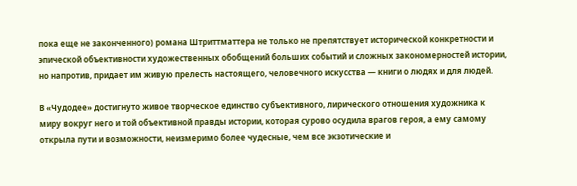пока еще не законченного) романа Штриттматтера не только не препятствует исторической конкретности и эпической объективности художественных обобщений больших событий и сложных закономерностей истории, но напротив, придает им живую прелесть настоящего, человечного искусства — книги о людях и для людей.

В «Чудодее» достигнуто живое творческое единство субъективного, лирического отношения художника к миру вокруг него и той объективной правды истории, которая сурово осудила врагов героя, а ему самому открыла пути и возможности, неизмеримо более чудесные, чем все экзотические и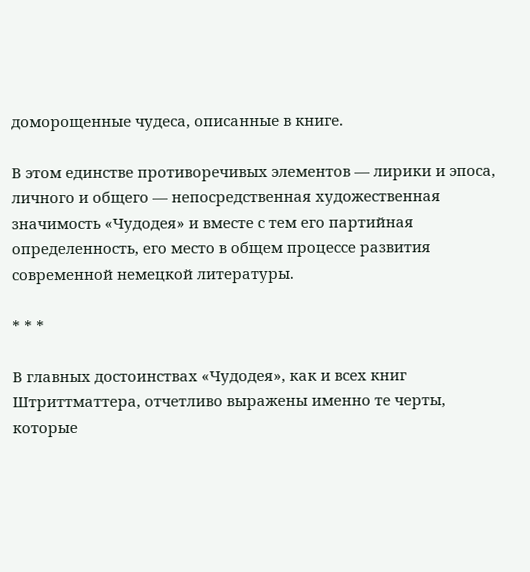доморощенные чудеса, описанные в книге.

В этом единстве противоречивых элементов — лирики и эпоса, личного и общего — непосредственная художественная значимость «Чудодея» и вместе с тем его партийная определенность, его место в общем процессе развития современной немецкой литературы.

* * *

В главных достоинствах «Чудодея», как и всех книг Штриттматтера, отчетливо выражены именно те черты, которые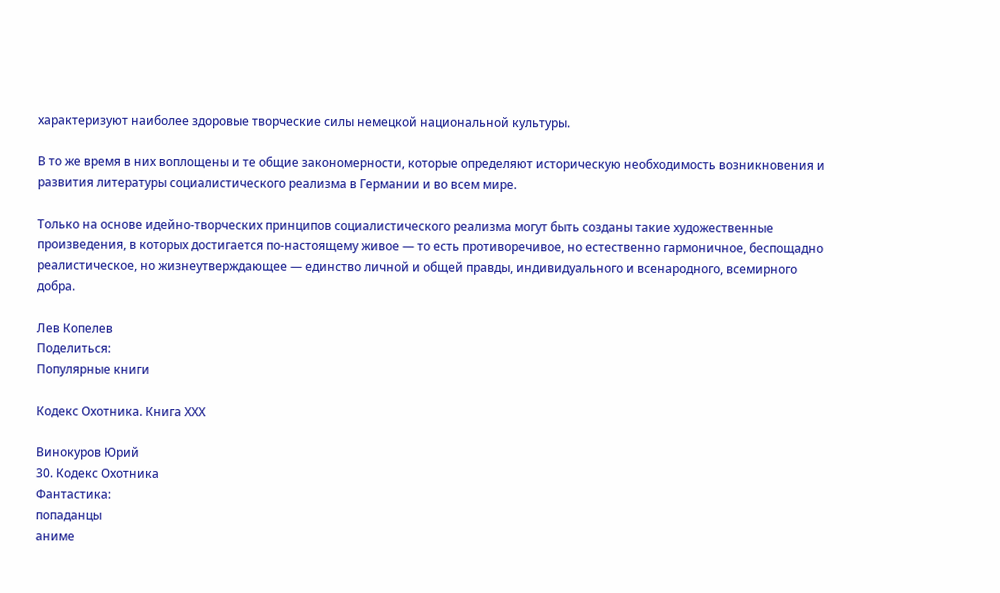характеризуют наиболее здоровые творческие силы немецкой национальной культуры.

В то же время в них воплощены и те общие закономерности, которые определяют историческую необходимость возникновения и развития литературы социалистического реализма в Германии и во всем мире.

Только на основе идейно-творческих принципов социалистического реализма могут быть созданы такие художественные произведения, в которых достигается по-настоящему живое — то есть противоречивое, но естественно гармоничное, беспощадно реалистическое, но жизнеутверждающее — единство личной и общей правды, индивидуального и всенародного, всемирного добра.

Лев Копелев
Поделиться:
Популярные книги

Кодекс Охотника. Книга ХХХ

Винокуров Юрий
30. Кодекс Охотника
Фантастика:
попаданцы
аниме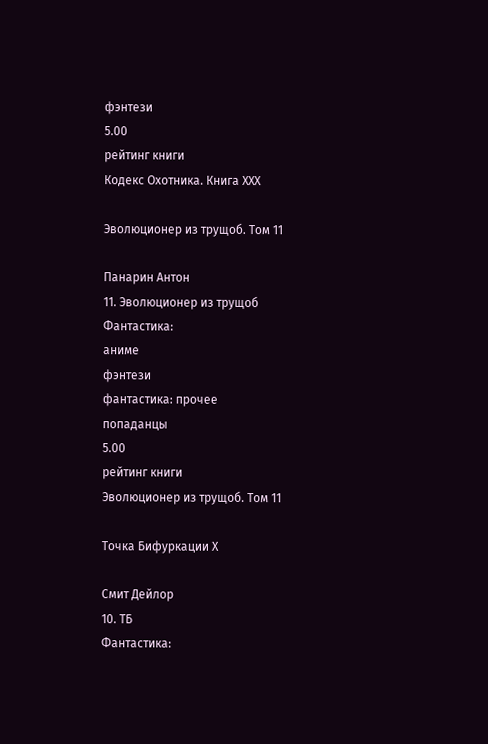фэнтези
5.00
рейтинг книги
Кодекс Охотника. Книга ХХХ

Эволюционер из трущоб. Том 11

Панарин Антон
11. Эволюционер из трущоб
Фантастика:
аниме
фэнтези
фантастика: прочее
попаданцы
5.00
рейтинг книги
Эволюционер из трущоб. Том 11

Точка Бифуркации X

Смит Дейлор
10. ТБ
Фантастика: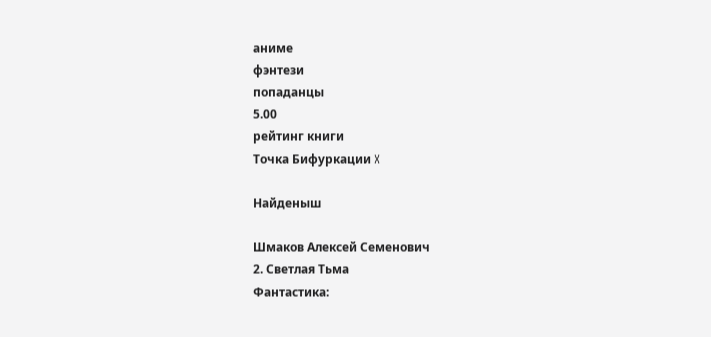аниме
фэнтези
попаданцы
5.00
рейтинг книги
Точка Бифуркации X

Найденыш

Шмаков Алексей Семенович
2. Светлая Тьма
Фантастика: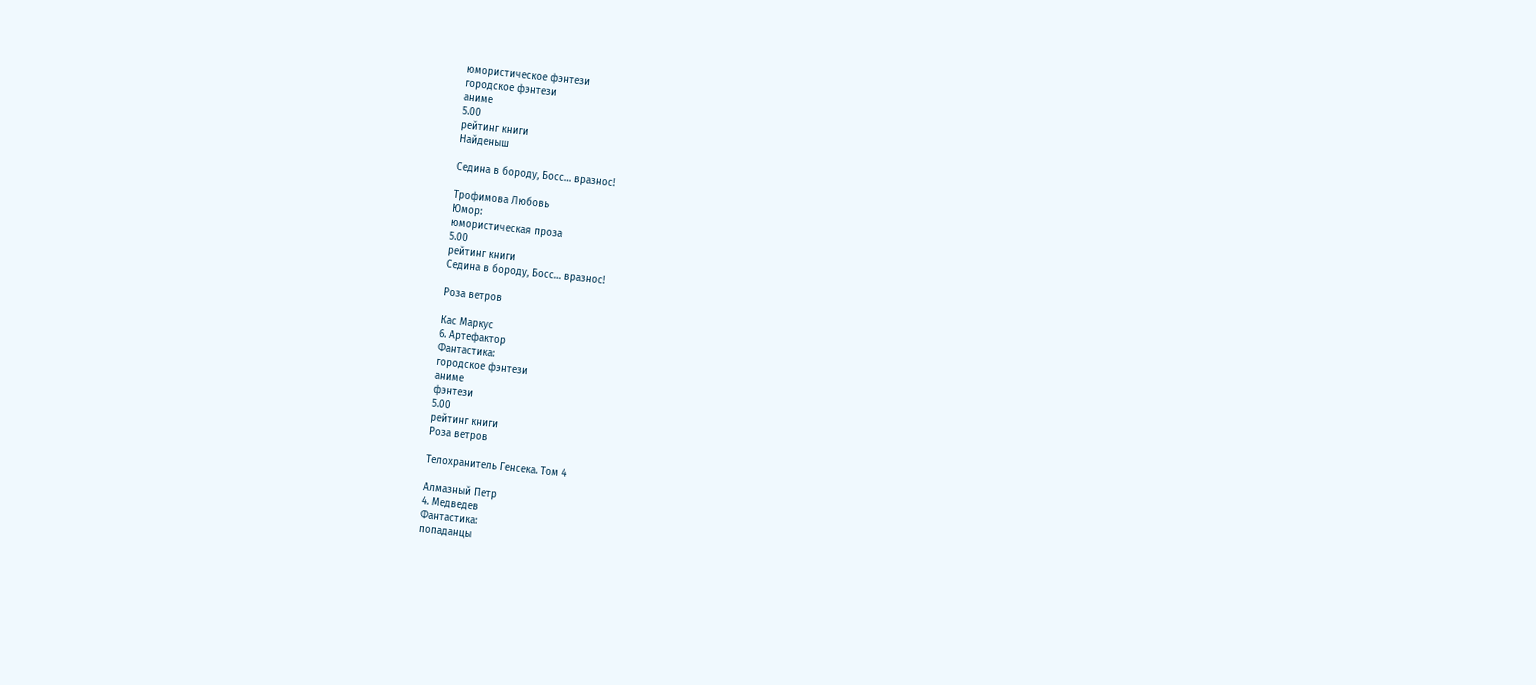юмористическое фэнтези
городское фэнтези
аниме
5.00
рейтинг книги
Найденыш

Седина в бороду, Босс… вразнос!

Трофимова Любовь
Юмор:
юмористическая проза
5.00
рейтинг книги
Седина в бороду, Босс… вразнос!

Роза ветров

Кас Маркус
6. Артефактор
Фантастика:
городское фэнтези
аниме
фэнтези
5.00
рейтинг книги
Роза ветров

Телохранитель Генсека. Том 4

Алмазный Петр
4. Медведев
Фантастика:
попаданцы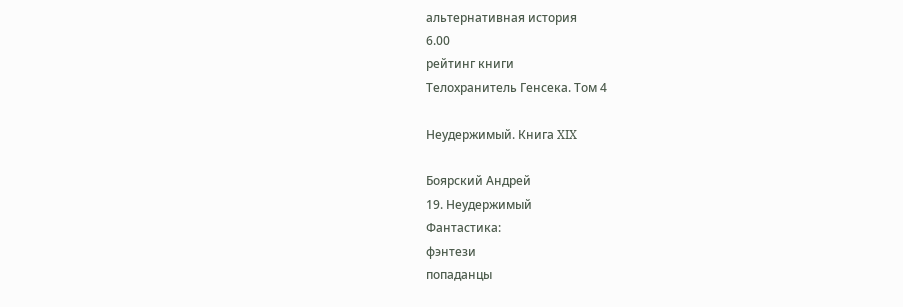альтернативная история
6.00
рейтинг книги
Телохранитель Генсека. Том 4

Неудержимый. Книга XIX

Боярский Андрей
19. Неудержимый
Фантастика:
фэнтези
попаданцы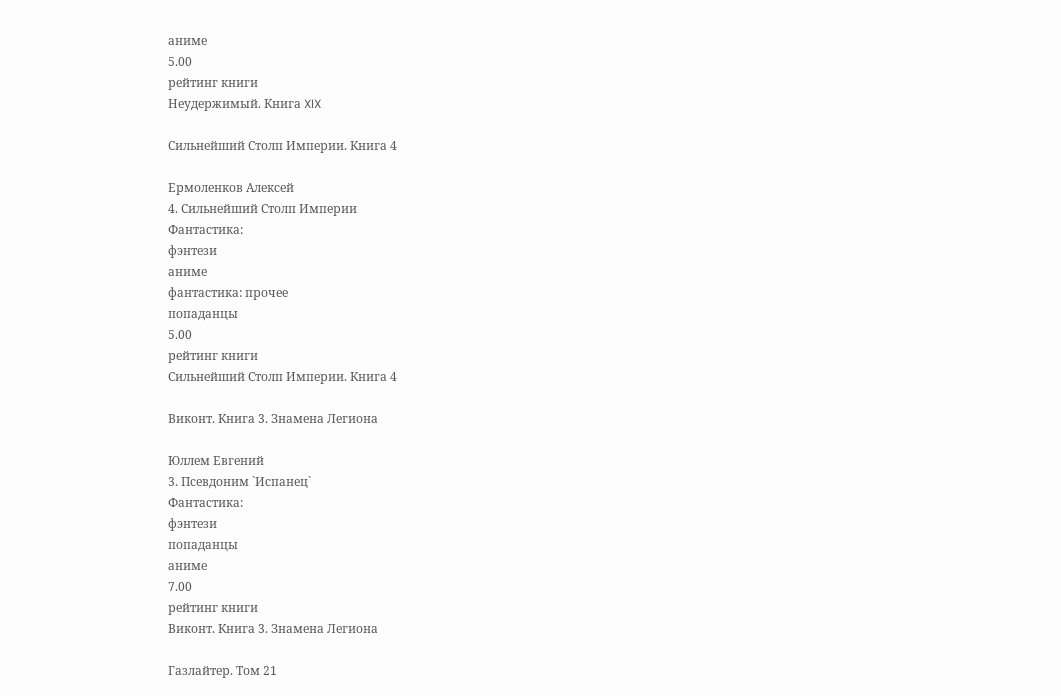аниме
5.00
рейтинг книги
Неудержимый. Книга XIX

Сильнейший Столп Империи. Книга 4

Ермоленков Алексей
4. Сильнейший Столп Империи
Фантастика:
фэнтези
аниме
фантастика: прочее
попаданцы
5.00
рейтинг книги
Сильнейший Столп Империи. Книга 4

Виконт. Книга 3. Знамена Легиона

Юллем Евгений
3. Псевдоним `Испанец`
Фантастика:
фэнтези
попаданцы
аниме
7.00
рейтинг книги
Виконт. Книга 3. Знамена Легиона

Газлайтер. Том 21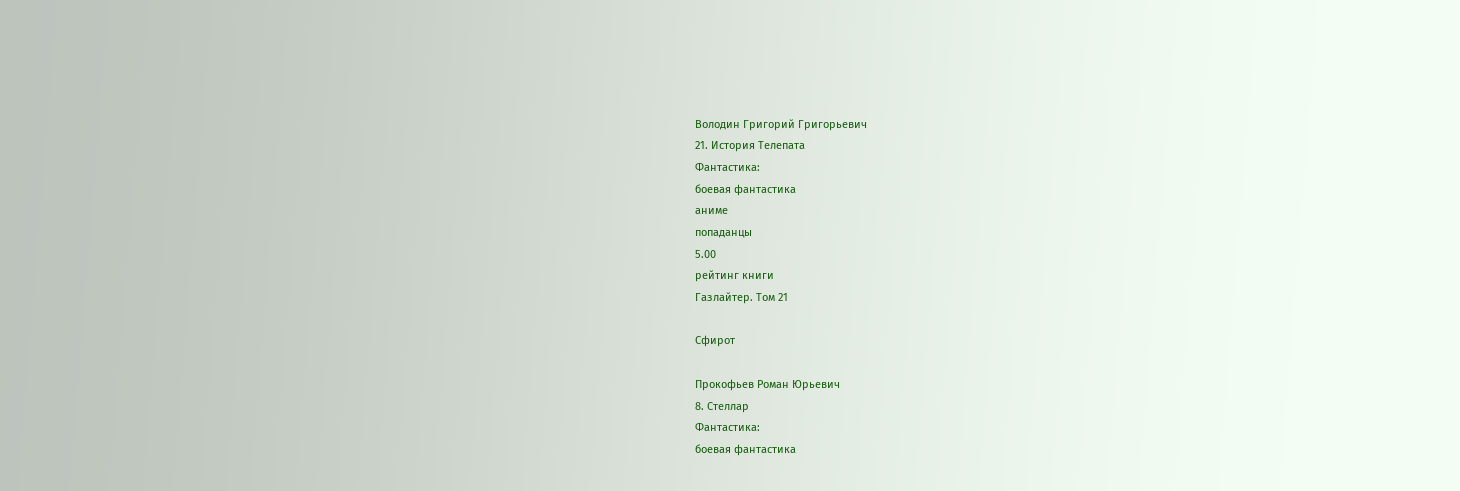Володин Григорий Григорьевич
21. История Телепата
Фантастика:
боевая фантастика
аниме
попаданцы
5.00
рейтинг книги
Газлайтер. Том 21

Сфирот

Прокофьев Роман Юрьевич
8. Стеллар
Фантастика:
боевая фантастика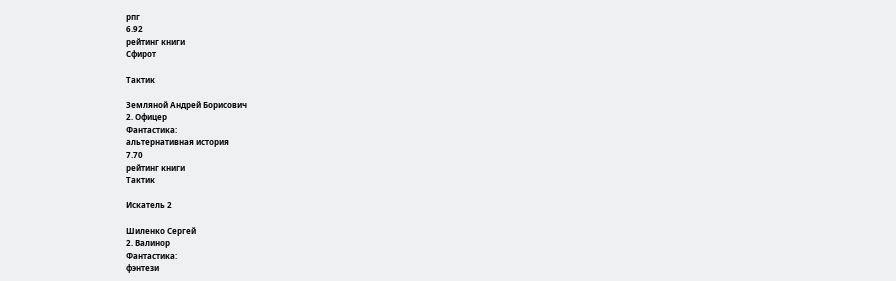рпг
6.92
рейтинг книги
Сфирот

Тактик

Земляной Андрей Борисович
2. Офицер
Фантастика:
альтернативная история
7.70
рейтинг книги
Тактик

Искатель 2

Шиленко Сергей
2. Валинор
Фантастика:
фэнтези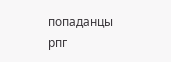попаданцы
рпг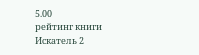5.00
рейтинг книги
Искатель 2